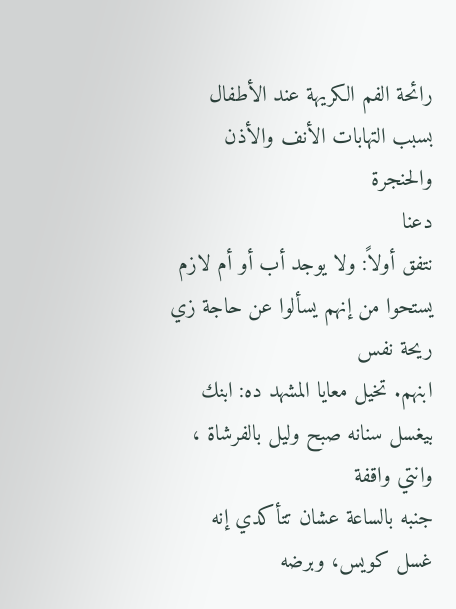رائحة الفم الكريهة عند الأطفال بسبب التهابات الأنف والأذن والحنجرة
دعنا
نتفق أولاً: ولا يوجد أب أو أم لازم يستحوا من إنهم يسألوا عن حاجة زي ريحة نفس
ابنهم. تخيل معايا المشهد ده: ابنك بيغسل سنانه صبح وليل بالفرشاة ، وانتي واقفة
جنبه بالساعة عشان تتأكدي إنه غسل كويس، وبرضه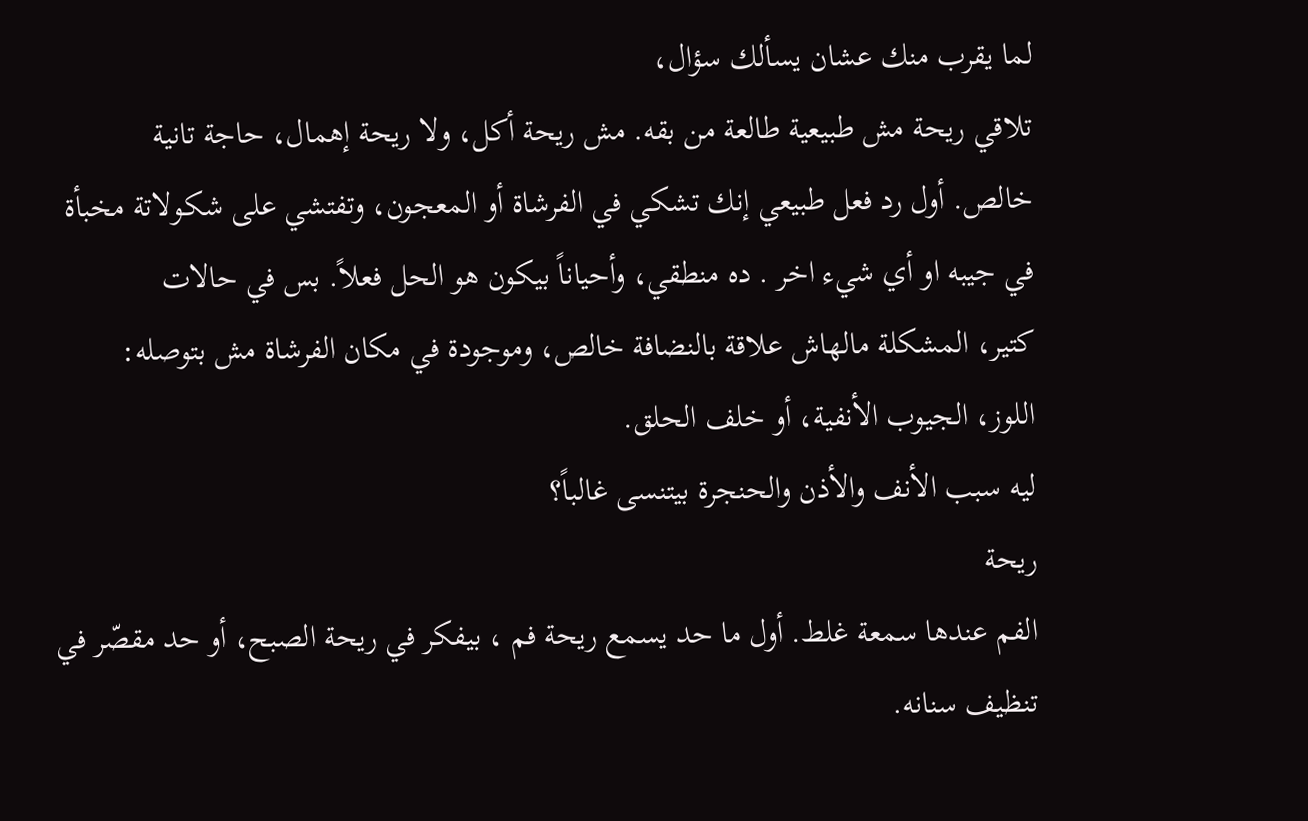لما يقرب منك عشان يسألك سؤال،
تلاقي ريحة مش طبيعية طالعة من بقه. مش ريحة أكل، ولا ريحة إهمال، حاجة تانية
خالص. أول رد فعل طبيعي إنك تشكي في الفرشاة أو المعجون، وتفتشي على شكولاتة مخبأة
في جيبه او أي شيء اخر . ده منطقي، وأحياناً بيكون هو الحل فعلاً. بس في حالات
كتير، المشكلة مالهاش علاقة بالنضافة خالص، وموجودة في مكان الفرشاة مش بتوصله:
اللوز، الجيوب الأنفية، أو خلف الحلق.
ليه سبب الأنف والأذن والحنجرة بيتنسى غالباً؟
ريحة
الفم عندها سمعة غلط. أول ما حد يسمع ريحة فم ، بيفكر في ريحة الصبح، أو حد مقصّر في
تنظيف سنانه.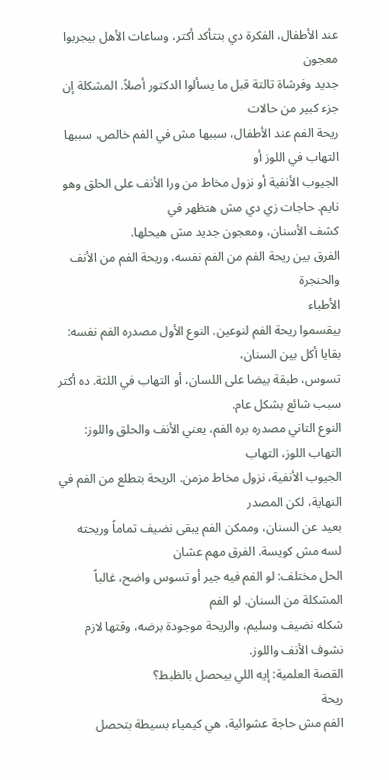عند الأطفال، الفكرة دي بتتأكد أكتر، وساعات الأهل بيجربوا معجون
جديد وفرشاة تالتة قبل ما يسألوا الدكتور أصلاً. المشكلة إن جزء كبير من حالات
ريحة الفم عند الأطفال، سببها مش في الفم خالص، سببها التهاب في اللوز أو
الجيوب الأنفية أو نزول مخاط من ورا الأنف على الحلق وهو نايم. حاجات زي دي مش هتظهر في
كشف الأسنان، ومعجون جديد مش هيحلها.
الفرق بين ريحة الفم من الفم نفسه، وريحة الفم من الأنف والحنجرة
الأطباء
بيقسموا ريحة الفم لنوعين. النوع الأول مصدره الفم نفسه: بقايا أكل بين السنان،
تسوس، طبقة بيضا على اللسان، أو التهاب في اللثة. ده أكتر سبب شائع بشكل عام.
النوع التاني مصدره بره الفم، يعني الأنف والحلق واللوز: التهاب اللوز، التهاب
الجيوب الأنفية، نزول مخاط مزمن. الريحة بتطلع من الفم في النهاية، لكن المصدر
بعيد عن السنان، وممكن الفم يبقى نضيف تماماً وريحته لسه مش كويسة. الفرق مهم عشان
الحل مختلف: لو الفم فيه جير أو تسوس واضح، غالباً المشكلة من السنان. لو الفم
شكله نضيف وسليم، والريحة موجودة برضه، وقتها لازم نشوف الأنف واللوز.
القصة العلمية: إيه اللي بيحصل بالظبط؟
ريحة
الفم مش حاجة عشوائية، هي كيمياء بسيطة بتحصل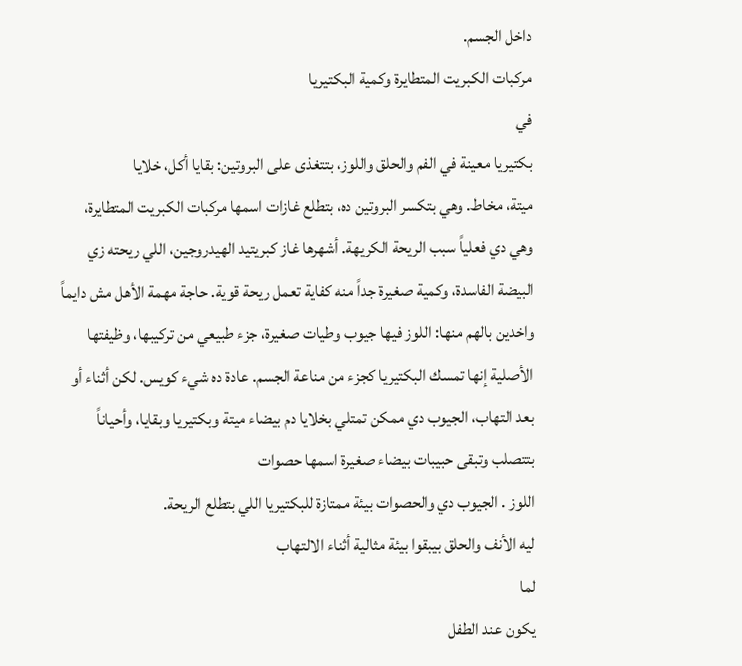داخل الجسم.
مركبات الكبريت المتطايرة وكمية البكتيريا
في
بكتيريا معينة في الفم والحلق واللوز، بتتغذى على البروتين: بقايا أكل، خلايا
ميتة، مخاط. وهي بتكسر البروتين ده، بتطلع غازات اسمها مركبات الكبريت المتطايرة،
وهي دي فعلياً سبب الريحة الكريهة. أشهرها غاز كبريتيد الهيدروجين، اللي ريحته زي
البيضة الفاسدة، وكمية صغيرة جداً منه كفاية تعمل ريحة قوية. حاجة مهمة الأهل مش دايماً
واخدين بالهم منها: اللوز فيها جيوب وطيات صغيرة، جزء طبيعي من تركيبها، وظيفتها
الأصلية إنها تمسك البكتيريا كجزء من مناعة الجسم. عادة ده شيء كويس. لكن أثناء أو
بعد التهاب، الجيوب دي ممكن تمتلي بخلايا دم بيضاء ميتة وبكتيريا وبقايا، وأحياناً
بتتصلب وتبقى حبيبات بيضاء صغيرة اسمها حصوات
اللوز . الجيوب دي والحصوات بيئة ممتازة للبكتيريا اللي بتطلع الريحة.
ليه الأنف والحلق بيبقوا بيئة مثالية أثناء الالتهاب
لما
يكون عند الطفل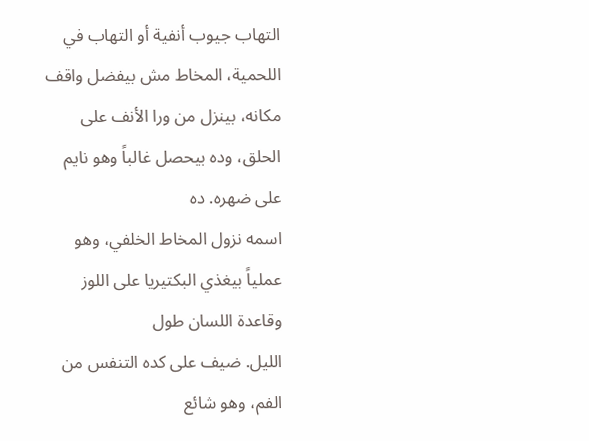التهاب جيوب أنفية أو التهاب في اللحمية، المخاط مش بيفضل واقف
مكانه، بينزل من ورا الأنف على الحلق، وده بيحصل غالباً وهو نايم على ضهره. ده
اسمه نزول المخاط الخلفي، وهو عملياً بيغذي البكتيريا على اللوز وقاعدة اللسان طول
الليل. ضيف على كده التنفس من الفم، وهو شائع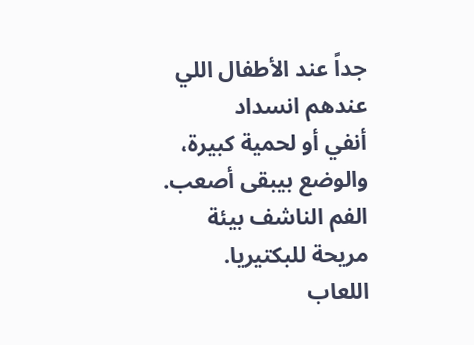جداً عند الأطفال اللي عندهم انسداد
أنفي أو لحمية كبيرة، والوضع بيبقى أصعب. الفم الناشف بيئة مريحة للبكتيريا.
اللعاب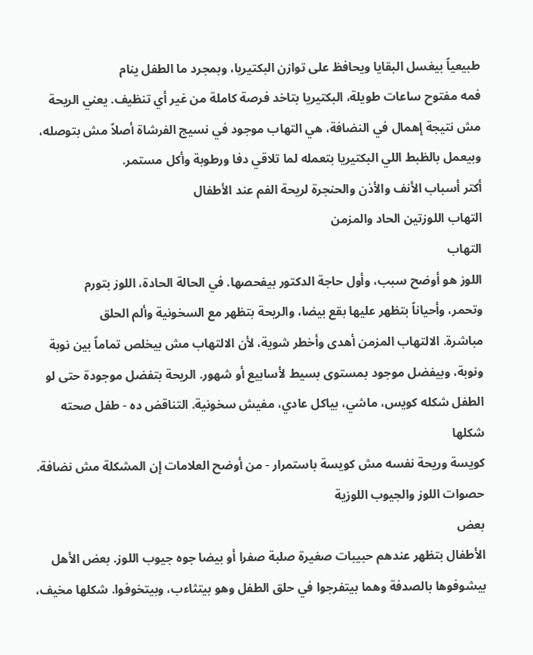طبيعياً بيغسل البقايا ويحافظ على توازن البكتيريا، وبمجرد ما الطفل ينام
فمه مفتوح ساعات طويلة، البكتيريا بتاخد فرصة كاملة من غير أي تنظيف. يعني الريحة
مش نتيجة إهمال في النضافة، هي التهاب موجود في نسيج الفرشاة أصلاً مش بتوصله،
وبيعمل بالظبط اللي البكتيريا بتعمله لما تلاقي دفا ورطوبة وأكل مستمر.
أكتر أسباب الأنف والأذن والحنجرة لريحة الفم عند الأطفال
التهاب اللوزتين الحاد والمزمن
التهاب
اللوز هو أوضح سبب، وأول حاجة الدكتور بيفحصها. في الحالة الحادة، اللوز بتورم
وتحمر، وأحياناً بتظهر عليها بقع بيضا، والريحة بتظهر مع السخونية وألم الحلق
مباشرة. الالتهاب المزمن أهدى وأخطر شوية، لأن الالتهاب مش بيخلص تماماً بين نوبة
ونوبة، وبيفضل موجود بمستوى بسيط لأسابيع أو شهور. الريحة بتفضل موجودة حتى لو
الطفل شكله كويس، ماشي، بياكل عادي، مفيش سخونية. التناقض ده - طفل صحته شكلها
كويسة وريحة نفسه مش كويسة باستمرار - من أوضح العلامات إن المشكلة مش نضافة.
حصوات اللوز والجيوب اللوزية
بعض
الأطفال بتظهر عندهم حبيبات صغيرة صلبة صفرا أو بيضا جوه جيوب اللوز. بعض الأهل
بيشوفوها بالصدفة وهما بيتفرجوا في حلق الطفل وهو بيتثاءب، وبيتخوفوا. شكلها مخيف،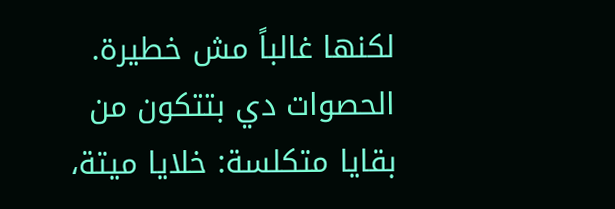لكنها غالباً مش خطيرة. الحصوات دي بتتكون من بقايا متكلسة: خلايا ميتة،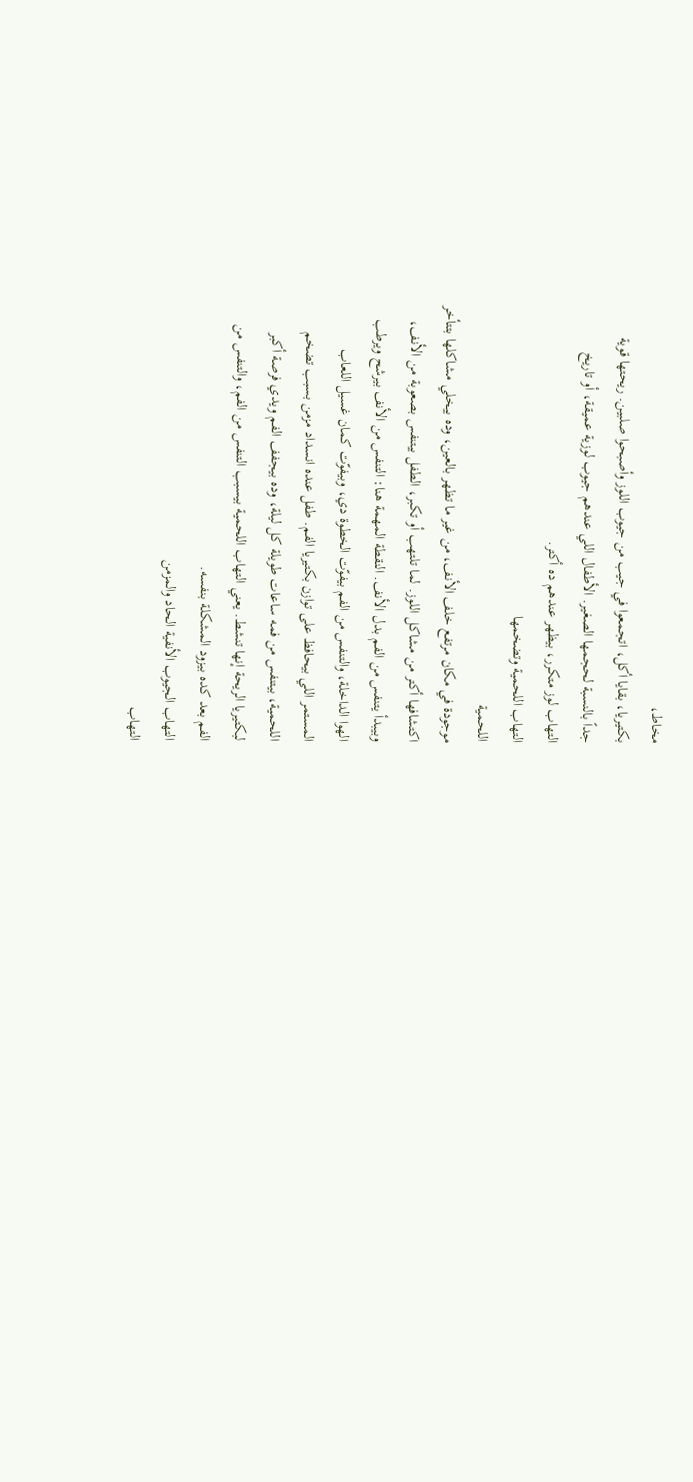مخاط،
بكتيريا، بقايا أكل، اتجمعوا في جيب من جيوب اللوز وأصبحوا صلبين. ريحتها قوية
جداً بالنسبة لحجمها الصغير. الأطفال اللي عندهم جيوب لوزية عميقة، أو تاريخ
التهاب لوز متكرر، بيظهر عندهم ده أكتر.
التهاب اللحمية وتضخمها
اللحمية
موجودة في مكان مرتفع خلف الأنف، من غير ما تظهر بالعين، وده بيخلي مشاكلها بتتأخر
اكتشافها أكتر من مشاكل اللوز. لما تلتهب أو تكبر، الطفل بيتنفس بصعوبة من الأنف،
وبيبدأ يتنفس من الفم بدل الأنف. النقطة المهمة هنا: التنفس من الأنف بيرشح ويرطب
الهوا الداخلة، والتنفس من الفم بيفوّت الخطوة دي، وبيفوّت كمان غسيل اللعاب
المستمر اللي بيحافظ على توازن بكتيريا الفم. طفل عنده انسداد مزمن بسبب تضخم
اللحمية، بيتنفس من فمه ساعات طويلة كل ليلة، وده بيجفف الفم ويدي فرصة أكبر
لبكتيريا الريحة إنها تنشط. يعني التهاب اللحمية بيسبب التنفس من الفم، والتنفس من
الفم بعد كده بيزود المشكلة بنفسه.
التهاب الجيوب الأنفية الحاد والمزمن
التهاب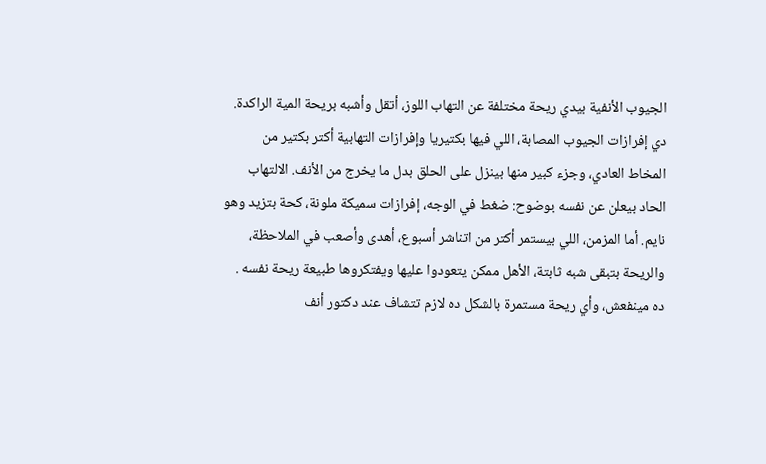الجيوب الأنفية بيدي ريحة مختلفة عن التهاب اللوز، أتقل وأشبه بريحة المية الراكدة.
دي إفرازات الجيوب المصابة، اللي فيها بكتيريا وإفرازات التهابية أكتر بكتير من
المخاط العادي، وجزء كبير منها بينزل على الحلق بدل ما يخرج من الأنف. الالتهاب
الحاد بيعلن عن نفسه بوضوح: ضغط في الوجه، إفرازات سميكة ملونة، كحة بتزيد وهو
نايم. أما المزمن، اللي بيستمر أكتر من اتناشر أسبوع، أهدى وأصعب في الملاحظة،
والريحة بتبقى شبه ثابتة، الأهل ممكن يتعودوا عليها ويفتكروها طبيعة ريحة نفسه .
ده مينفعش، وأي ريحة مستمرة بالشكل ده لازم تتشاف عند دكتور أنف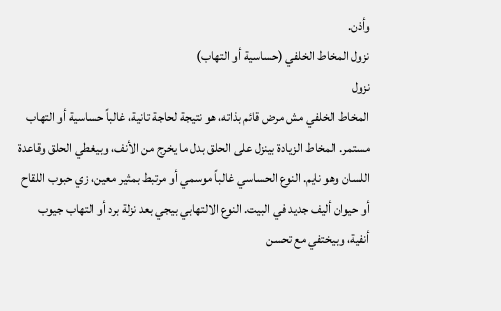وأذن.
نزول المخاط الخلفي (حساسية أو التهاب)
نزول
المخاط الخلفي مش مرض قائم بذاته، هو نتيجة لحاجة تانية، غالباً حساسية أو التهاب
مستمر. المخاط الزيادة بينزل على الحلق بدل ما يخرج من الأنف، وبيغطي الحلق وقاعدة
اللسان وهو نايم. النوع الحساسي غالباً موسمي أو مرتبط بمثير معين، زي حبوب اللقاح
أو حيوان أليف جديد في البيت. النوع الالتهابي بيجي بعد نزلة برد أو التهاب جيوب
أنفية، وبيختفي مع تحسن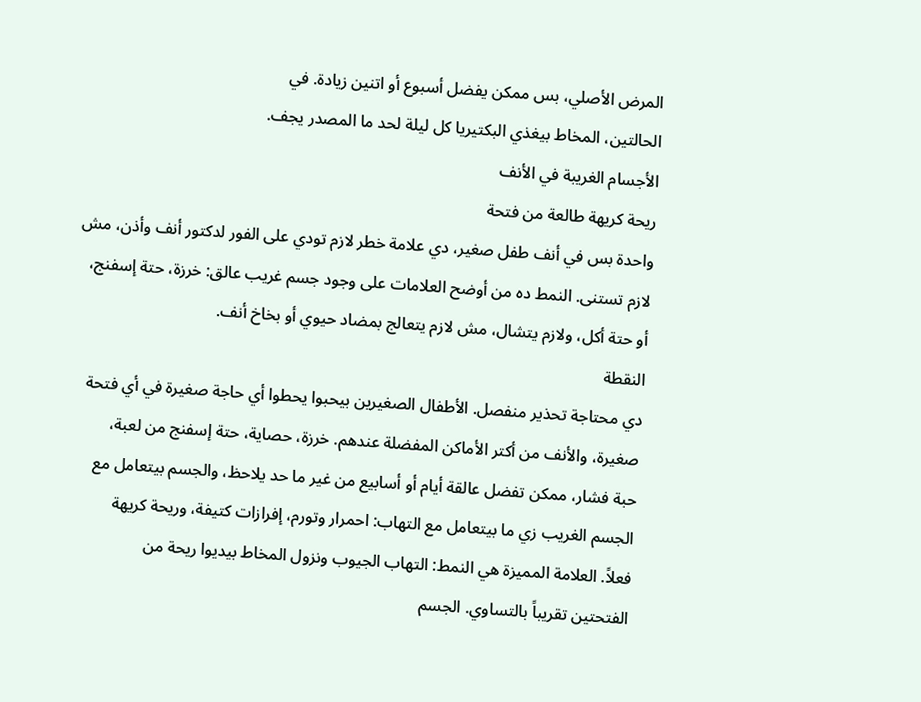المرض الأصلي، بس ممكن يفضل أسبوع أو اتنين زيادة. في
الحالتين، المخاط بيغذي البكتيريا كل ليلة لحد ما المصدر يجف.
الأجسام الغريبة في الأنف
ريحة كريهة طالعة من فتحة
واحدة بس في أنف طفل صغير، دي علامة خطر لازم تودي على الفور لدكتور أنف وأذن، مش
لازم تستنى. النمط ده من أوضح العلامات على وجود جسم غريب عالق: خرزة، حتة إسفنج،
أو حتة أكل، ولازم يتشال، مش لازم يتعالج بمضاد حيوي أو بخاخ أنف.
النقطة
دي محتاجة تحذير منفصل. الأطفال الصغيرين بيحبوا يحطوا أي حاجة صغيرة في أي فتحة
صغيرة، والأنف من أكتر الأماكن المفضلة عندهم. خرزة، حصاية، حتة إسفنج من لعبة،
حبة فشار، ممكن تفضل عالقة أيام أو أسابيع من غير ما حد يلاحظ، والجسم بيتعامل مع
الجسم الغريب زي ما بيتعامل مع التهاب: احمرار وتورم، إفرازات كتيفة، وريحة كريهة
فعلاً. العلامة المميزة هي النمط: التهاب الجيوب ونزول المخاط بيديوا ريحة من
الفتحتين تقريباً بالتساوي. الجسم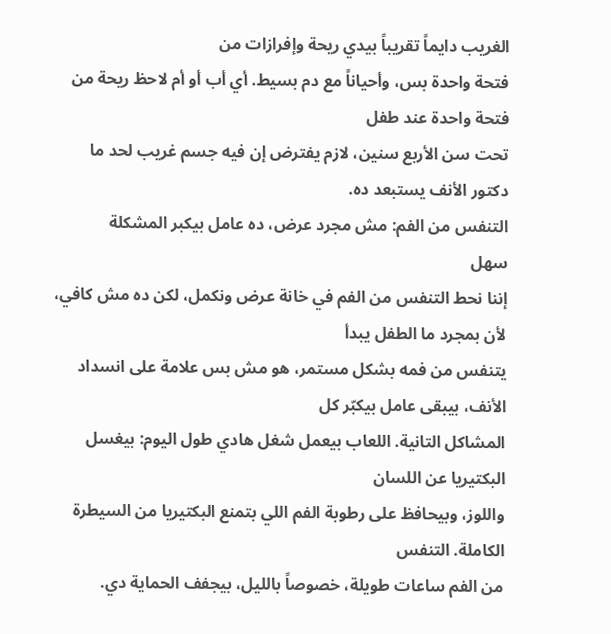الغريب دايماً تقريباً بيدي ريحة وإفرازات من
فتحة واحدة بس، وأحياناً مع دم بسيط. أي أب أو أم لاحظ ريحة من فتحة واحدة عند طفل
تحت سن الأربع سنين، لازم يفترض إن فيه جسم غريب لحد ما دكتور الأنف يستبعد ده.
التنفس من الفم: مش مجرد عرض، ده عامل بيكبر المشكلة
سهل
إننا نحط التنفس من الفم في خانة عرض ونكمل، لكن ده مش كافي، لأن بمجرد ما الطفل يبدأ
يتنفس من فمه بشكل مستمر، هو مش بس علامة على انسداد الأنف، بيبقى عامل بيكبّر كل
المشاكل التانية. اللعاب بيعمل شغل هادي طول اليوم: بيغسل البكتيريا عن اللسان
واللوز، وبيحافظ على رطوبة الفم اللي بتمنع البكتيريا من السيطرة الكاملة. التنفس
من الفم ساعات طويلة، خصوصاً بالليل، بيجفف الحماية دي.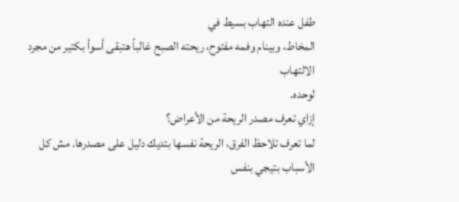طفل عنده التهاب بسيط في
المخاط، وبينام وفمه مفتوح، ريحته الصبح غالباً هتبقى أسوأ بكتير من مجرد الالتهاب
لوحده.
إزاي تعرف مصدر الريحة من الأعراض؟
لما تعرف تلاحظ الفرق، الريحة نفسها بتديك دليل على مصدرها. مش كل الأسباب بتيجي بنفس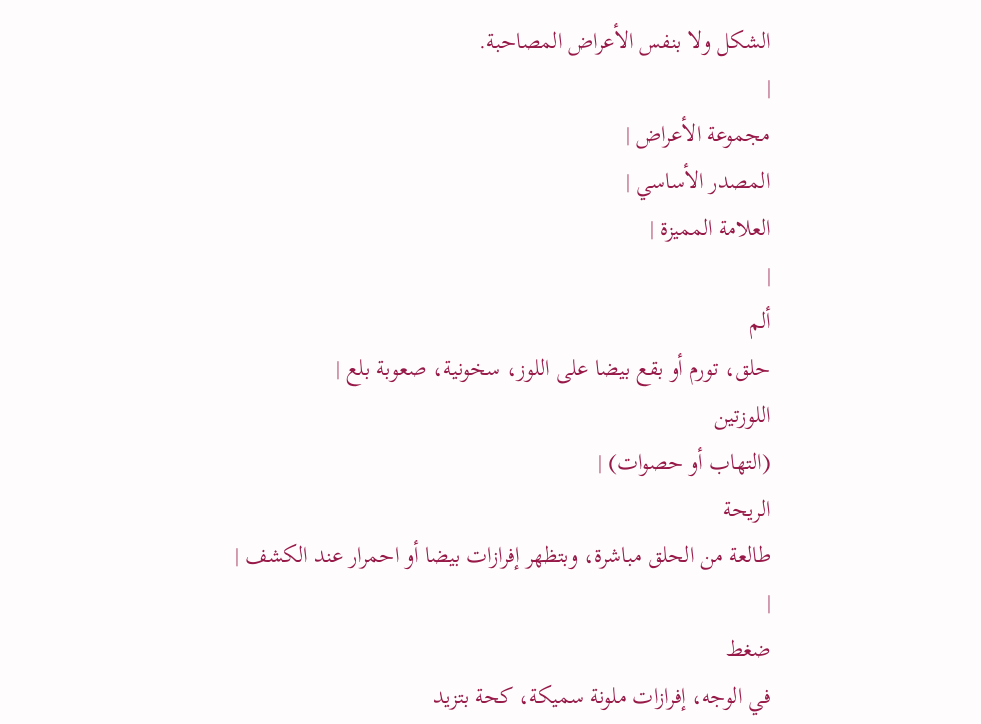الشكل ولا بنفس الأعراض المصاحبة.
|
مجموعة الأعراض |
المصدر الأساسي |
العلامة المميزة |
|
ألم
حلق، تورم أو بقع بيضا على اللوز، سخونية، صعوبة بلع |
اللوزتين
(التهاب أو حصوات) |
الريحة
طالعة من الحلق مباشرة، وبتظهر إفرازات بيضا أو احمرار عند الكشف |
|
ضغط
في الوجه، إفرازات ملونة سميكة، كحة بتزيد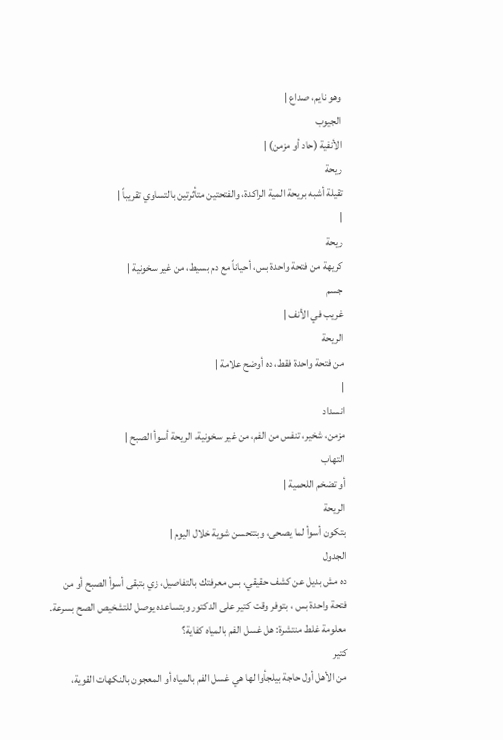وهو نايم، صداع |
الجيوب
الأنفية (حاد أو مزمن) |
ريحة
تقيلة أشبه بريحة المية الراكدة، والفتحتين متأثرتين بالتساوي تقريباً |
|
ريحة
كريهة من فتحة واحدة بس، أحياناً مع دم بسيط، من غير سخونية |
جسم
غريب في الأنف |
الريحة
من فتحة واحدة فقط، ده أوضح علامة |
|
انسداد
مزمن، شخير، تنفس من الفم، من غير سخونية، الريحة أسوأ الصبح |
التهاب
أو تضخم اللحمية |
الريحة
بتكون أسوأ لما يصحى، وبتتحسن شوية خلال اليوم |
الجدول
ده مش بديل عن كشف حقيقي، بس معرفتك بالتفاصيل، زي بتبقى أسوأ الصبح أو من
فتحة واحدة بس ، بتوفر وقت كتير على الدكتور وبتساعده يوصل للتشخيص الصح بسرعة.
معلومة غلط منتشرة: هل غسل الفم بالمياه كفاية؟
كتير
من الأهل أول حاجة بيلجأوا لها هي غسل الفم بالمياه أو المعجون بالنكهات القوية،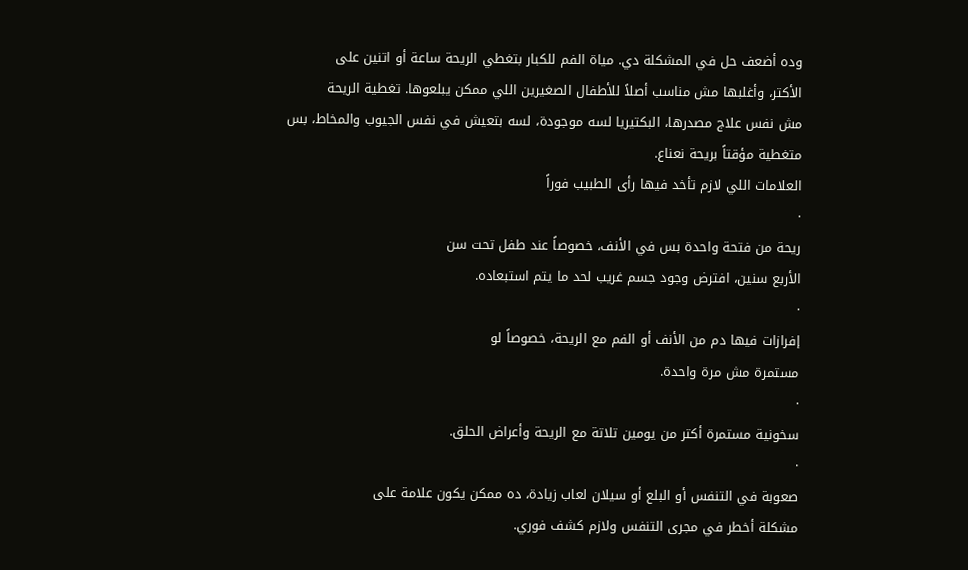وده أضعف حل في المشكلة دي. مياة الفم للكبار بتغطي الريحة ساعة أو اتنين على
الأكتر، وأغلبها مش مناسب أصلاً للأطفال الصغيرين اللي ممكن يبلعوها. تغطية الريحة
مش نفس علاج مصدرها، البكتيريا لسه موجودة، لسه بتعيش في نفس الجيوب والمخاط، بس
متغطية مؤقتاً بريحة نعناع.
العلامات اللي لازم تأخد فيها رأى الطبيب فوراً
·
ريحة من فتحة واحدة بس في الأنف، خصوصاً عند طفل تحت سن
الأربع سنين، افترض وجود جسم غريب لحد ما يتم استبعاده.
·
إفرازات فيها دم من الأنف أو الفم مع الريحة، خصوصاً لو
مستمرة مش مرة واحدة.
·
سخونية مستمرة أكتر من يومين تلاتة مع الريحة وأعراض الحلق.
·
صعوبة في التنفس أو البلع أو سيلان لعاب زيادة، ده ممكن يكون علامة على
مشكلة أخطر في مجرى التنفس ولازم كشف فوري.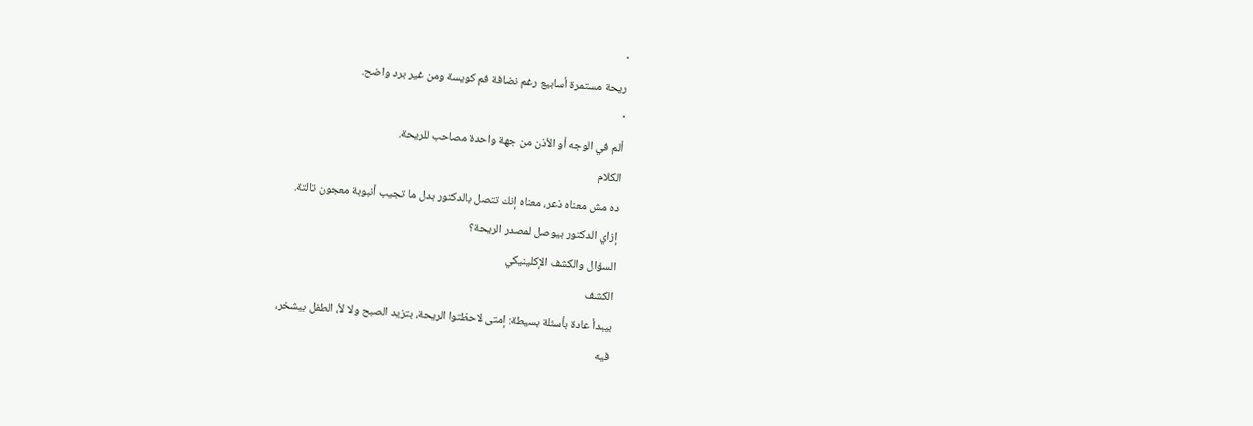·
ريحة مستمرة أسابيع رغم نضافة فم كويسة ومن غير برد واضح.
·
ألم في الوجه أو الأذن من جهة واحدة مصاحب للريحة.
الكلام
ده مش معناه ذعر، معناه إنك تتصل بالدكتور بدل ما تجيب أنبوبة معجون تالتة.
إزاي الدكتور بيوصل لمصدر الريحة؟
السؤال والكشف الإكلينيكي
الكشف
بيبدأ عادة بأسئلة بسيطة: إمتى لاحظتوا الريحة، بتزيد الصبح ولا لأ، الطفل بيشخر،
فيه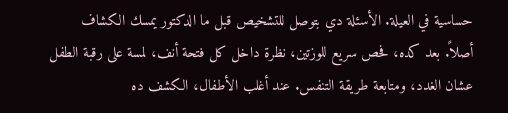حساسية في العيلة. الأسئلة دي بتوصل للتشخيص قبل ما الدكتور يمسك الكشاف
أصلاً. بعد كده، فحص سريع للوزتين، نظرة داخل كل فتحة أنف، لمسة على رقبة الطفل
عشان الغدد، ومتابعة طريقة التنفس. عند أغلب الأطفال، الكشف ده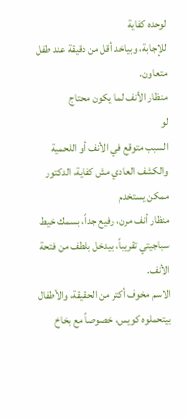لوحده كفاية
للإجابة، وبياخد أقل من دقيقة عند طفل متعاون.
منظار الأنف لما يكون محتاج
لو
السبب متوقع في الأنف أو اللحمية والكشف العادي مش كفاية، الدكتور ممكن يستخدم
منظار أنف مرن، رفيع جداً، بسمك خيط سباجيتي تقريباً، بيدخل بلطف من فتحة الأنف.
الاسم مخوف أكتر من الحقيقة، والأطفال بيتحملوه كويس، خصوصاً مع بخاخ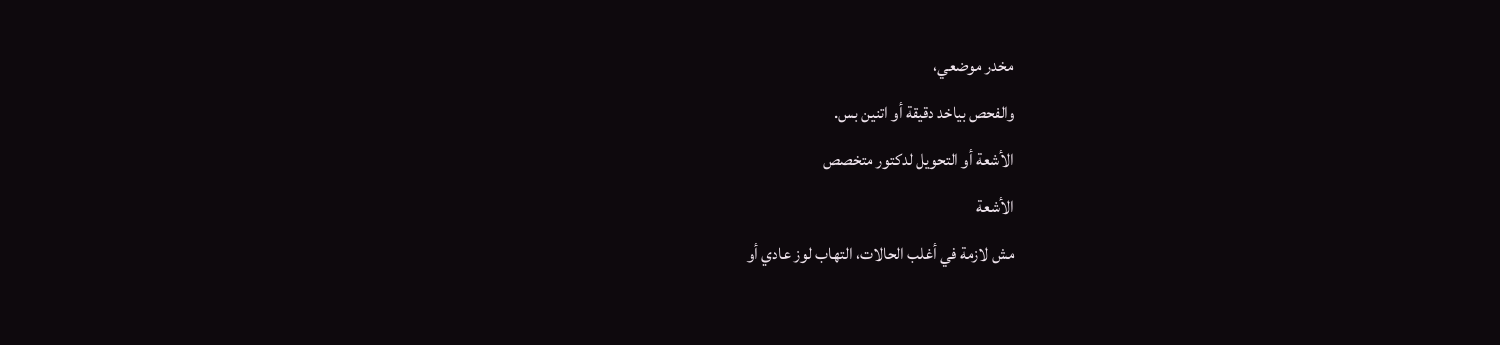مخدر موضعي،
والفحص بياخد دقيقة أو اتنين بس.
الأشعة أو التحويل لدكتور متخصص
الأشعة
مش لازمة في أغلب الحالات، التهاب لوز عادي أو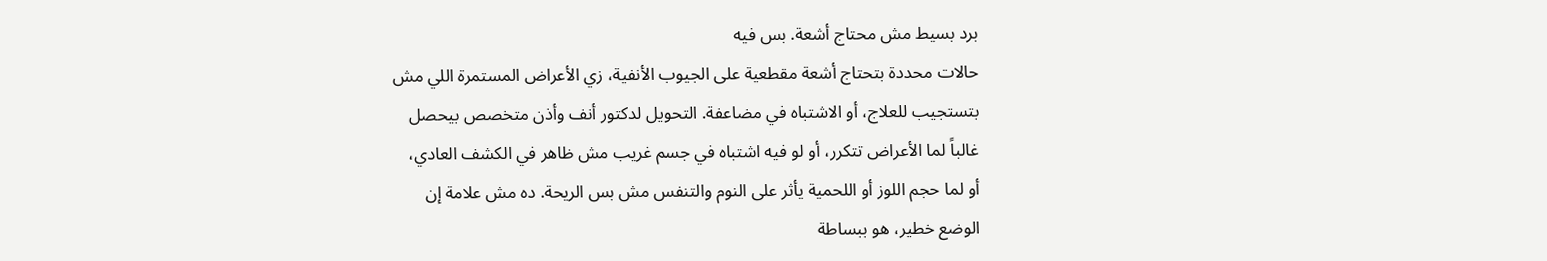برد بسيط مش محتاج أشعة. بس فيه
حالات محددة بتحتاج أشعة مقطعية على الجيوب الأنفية، زي الأعراض المستمرة اللي مش
بتستجيب للعلاج، أو الاشتباه في مضاعفة. التحويل لدكتور أنف وأذن متخصص بيحصل
غالباً لما الأعراض تتكرر، أو لو فيه اشتباه في جسم غريب مش ظاهر في الكشف العادي،
أو لما حجم اللوز أو اللحمية يأثر على النوم والتنفس مش بس الريحة. ده مش علامة إن
الوضع خطير، هو ببساطة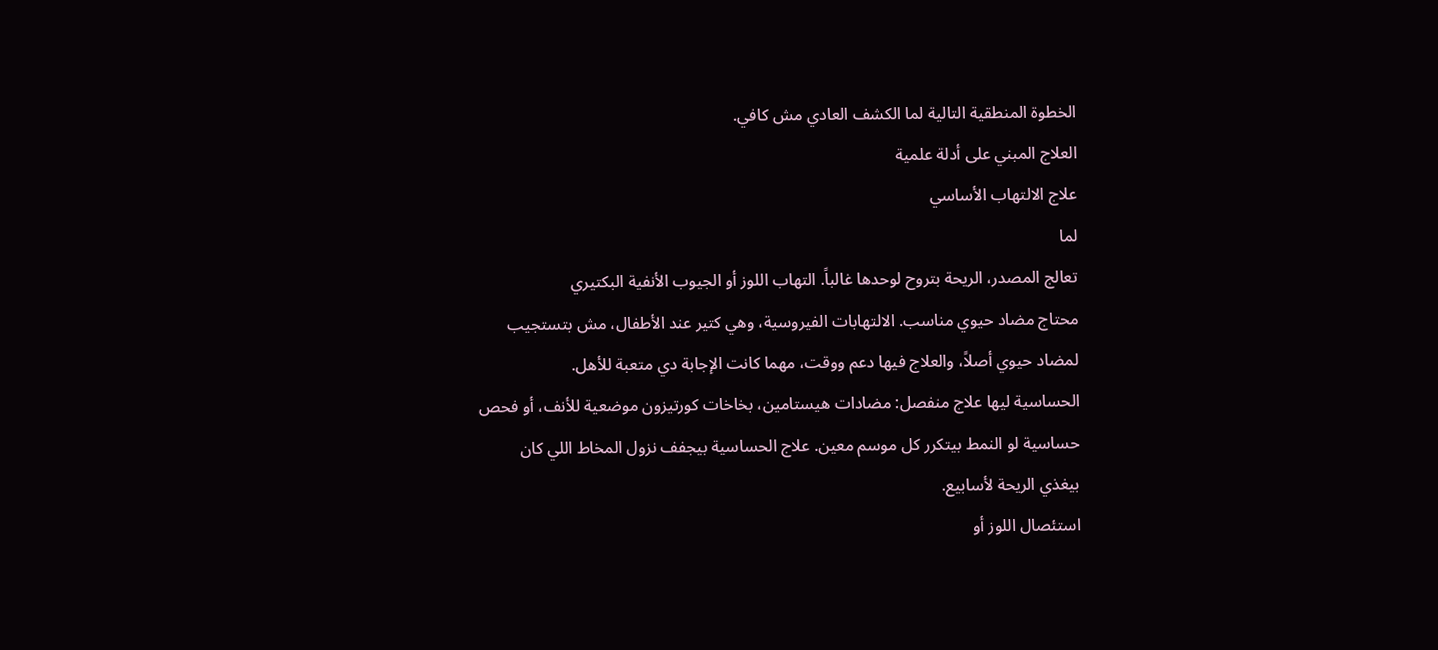الخطوة المنطقية التالية لما الكشف العادي مش كافي.
العلاج المبني على أدلة علمية
علاج الالتهاب الأساسي
لما
تعالج المصدر، الريحة بتروح لوحدها غالباً. التهاب اللوز أو الجيوب الأنفية البكتيري
محتاج مضاد حيوي مناسب. الالتهابات الفيروسية، وهي كتير عند الأطفال، مش بتستجيب
لمضاد حيوي أصلاً، والعلاج فيها دعم ووقت، مهما كانت الإجابة دي متعبة للأهل.
الحساسية ليها علاج منفصل: مضادات هيستامين، بخاخات كورتيزون موضعية للأنف، أو فحص
حساسية لو النمط بيتكرر كل موسم معين. علاج الحساسية بيجفف نزول المخاط اللي كان
بيغذي الريحة لأسابيع.
استئصال اللوز أو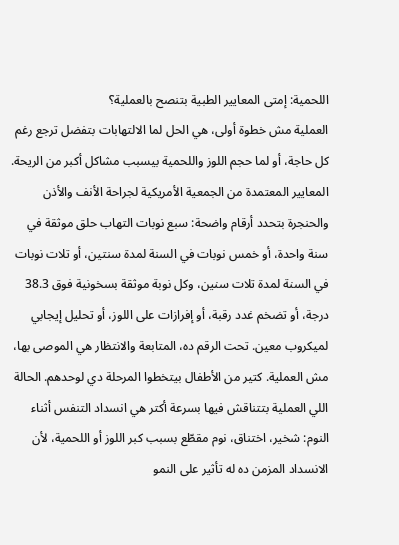اللحمية: إمتى المعايير الطبية بتنصح بالعملية؟
العملية مش خطوة أولى، هي الحل لما الالتهابات بتفضل ترجع رغم كل حاجة، أو لما حجم اللوز واللحمية بيسبب مشاكل أكبر من الريحة. المعايير المعتمدة من الجمعية الأمريكية لجراحة الأنف والأذن والحنجرة بتحدد أرقام واضحة: سبع نوبات التهاب حلق موثقة في سنة واحدة، أو خمس نوبات في السنة لمدة سنتين، أو تلات نوبات في السنة لمدة تلات سنين، وكل نوبة موثقة بسخونية فوق 38.3 درجة، أو تضخم غدد رقبة، أو إفرازات على اللوز، أو تحليل إيجابي لميكروب معين. تحت الرقم ده، المتابعة والانتظار هي الموصى بها، مش العملية. كتير من الأطفال بيتخطوا المرحلة دي لوحدهم. الحالة اللي العملية بتتناقش فيها بسرعة أكتر هي انسداد التنفس أثناء النوم: شخير، اختناق، نوم مقطّع بسبب كبر اللوز أو اللحمية، لأن الانسداد المزمن ده له تأثير على النمو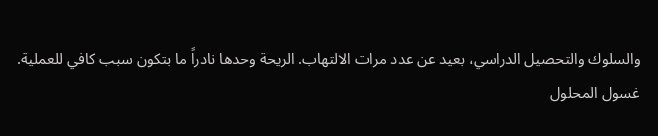والسلوك والتحصيل الدراسي، بعيد عن عدد مرات الالتهاب. الريحة وحدها نادراً ما بتكون سبب كافي للعملية.
غسول المحلول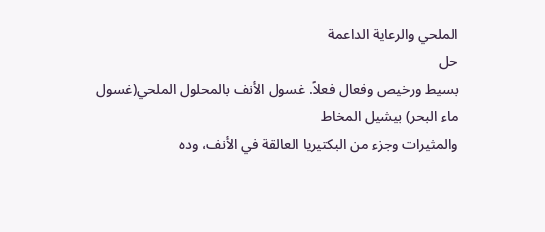الملحي والرعاية الداعمة
حل
بسيط ورخيص وفعال فعلاً. غسول الأنف بالمحلول الملحي(غسول ماء البحر) بيشيل المخاط
والمثيرات وجزء من البكتيريا العالقة في الأنف، وده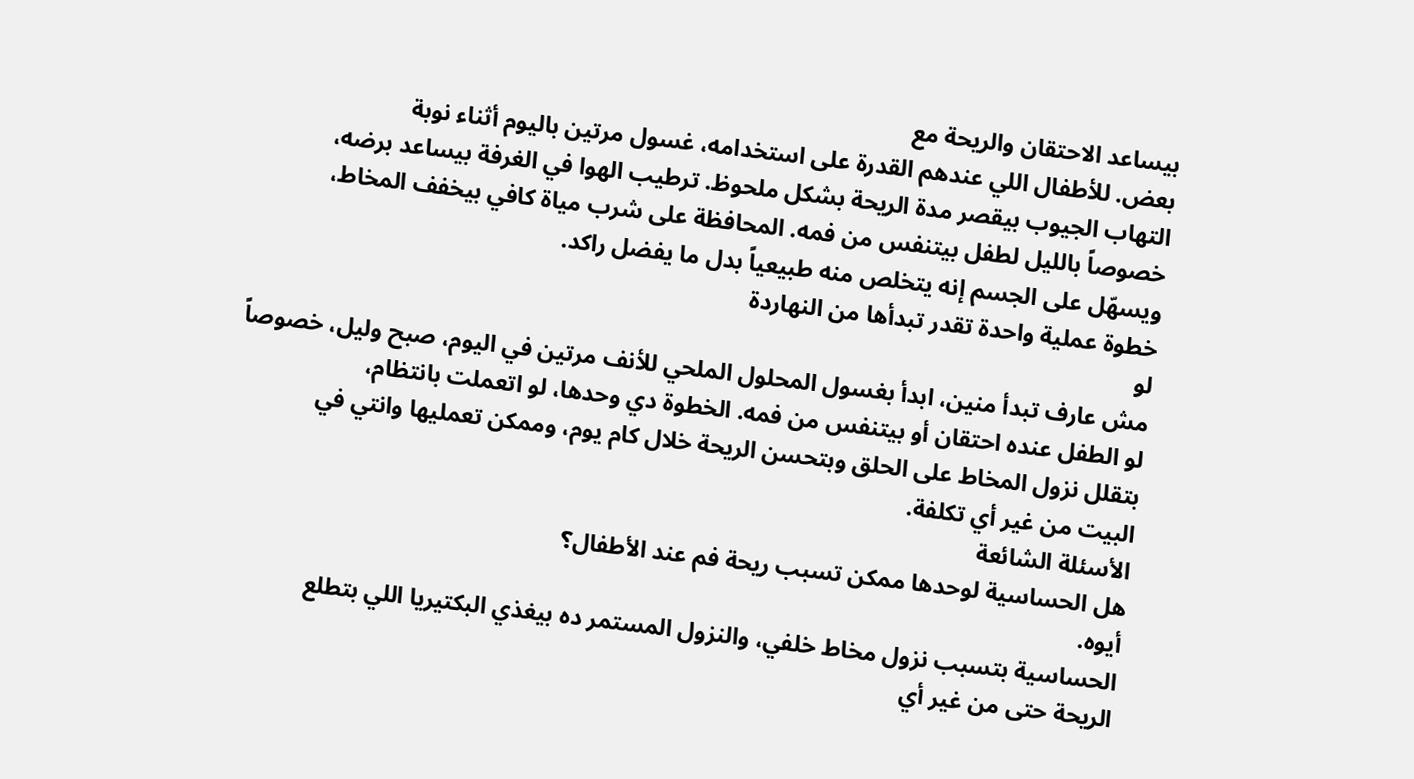بيساعد الاحتقان والريحة مع
بعض. للأطفال اللي عندهم القدرة على استخدامه، غسول مرتين باليوم أثناء نوبة
التهاب الجيوب بيقصر مدة الريحة بشكل ملحوظ. ترطيب الهوا في الغرفة بيساعد برضه،
خصوصاً بالليل لطفل بيتنفس من فمه. المحافظة على شرب مياة كافي بيخفف المخاط،
ويسهّل على الجسم إنه يتخلص منه طبيعياً بدل ما يفضل راكد.
خطوة عملية واحدة تقدر تبدأها من النهاردة
لو
مش عارف تبدأ منين، ابدأ بغسول المحلول الملحي للأنف مرتين في اليوم، صبح وليل، خصوصاً
لو الطفل عنده احتقان أو بيتنفس من فمه. الخطوة دي وحدها، لو اتعملت بانتظام،
بتقلل نزول المخاط على الحلق وبتحسن الريحة خلال كام يوم، وممكن تعمليها وانتي في
البيت من غير أي تكلفة.
الأسئلة الشائعة
هل الحساسية لوحدها ممكن تسبب ريحة فم عند الأطفال؟
أيوه.
الحساسية بتسبب نزول مخاط خلفي، والنزول المستمر ده بيغذي البكتيريا اللي بتطلع
الريحة حتى من غير أي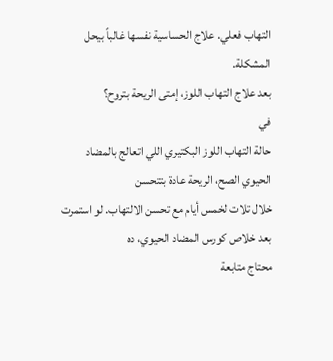التهاب فعلي. علاج الحساسية نفسها غالباً بيحل المشكلة.
بعد علاج التهاب اللوز، إمتى الريحة بتروح؟
في
حالة التهاب اللوز البكتيري اللي اتعالج بالمضاد الحيوي الصح، الريحة عادة بتتحسن
خلال تلات لخمس أيام مع تحسن الالتهاب. لو استمرت بعد خلاص كورس المضاد الحيوي، ده
محتاج متابعة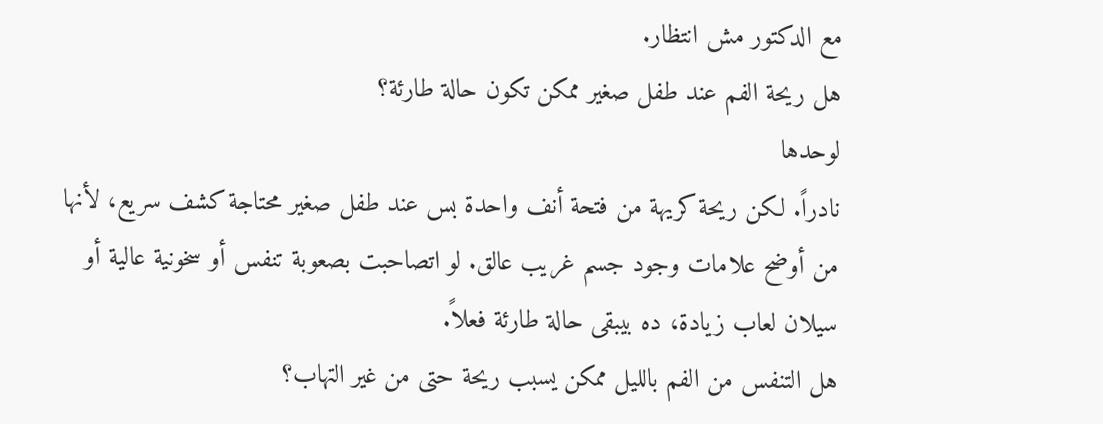مع الدكتور مش انتظار.
هل ريحة الفم عند طفل صغير ممكن تكون حالة طارئة؟
لوحدها
نادراً. لكن ريحة كريهة من فتحة أنف واحدة بس عند طفل صغير محتاجة كشف سريع، لأنها
من أوضح علامات وجود جسم غريب عالق. لو اتصاحبت بصعوبة تنفس أو سخونية عالية أو
سيلان لعاب زيادة، ده بيبقى حالة طارئة فعلاً.
هل التنفس من الفم بالليل ممكن يسبب ريحة حتى من غير التهاب؟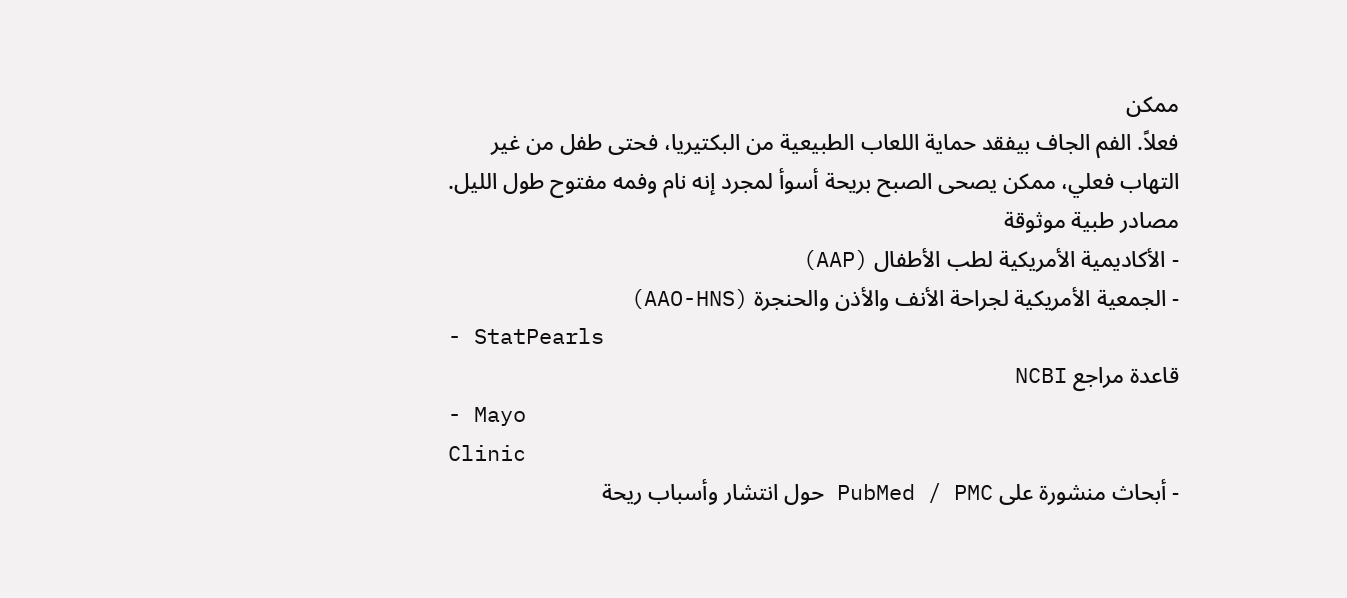ممكن
فعلاً. الفم الجاف بيفقد حماية اللعاب الطبيعية من البكتيريا، فحتى طفل من غير
التهاب فعلي، ممكن يصحى الصبح بريحة أسوأ لمجرد إنه نام وفمه مفتوح طول الليل.
مصادر طبية موثوقة
- الأكاديمية الأمريكية لطب الأطفال (AAP)
- الجمعية الأمريكية لجراحة الأنف والأذن والحنجرة (AAO-HNS)
- StatPearls
قاعدة مراجع NCBI
- Mayo
Clinic
- أبحاث منشورة على PubMed / PMC حول انتشار وأسباب ريحة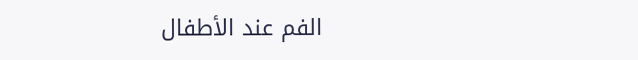الفم عند الأطفال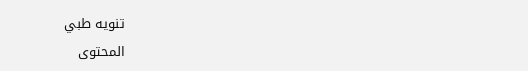تنويه طبي
المحتوى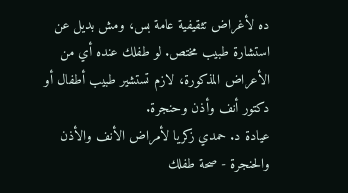ده لأغراض تثقيفية عامة بس، ومش بديل عن استشارة طبيب مختص. لو طفلك عنده أي من
الأعراض المذكورة، لازم تستشير طبيب أطفال أو دكتور أنف وأذن وحنجرة.
عيادة د. حمدي زكريا لأمراض الأنف والأذن والحنجرة - صحة طفلك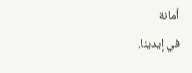أمانة
في إيدينا.